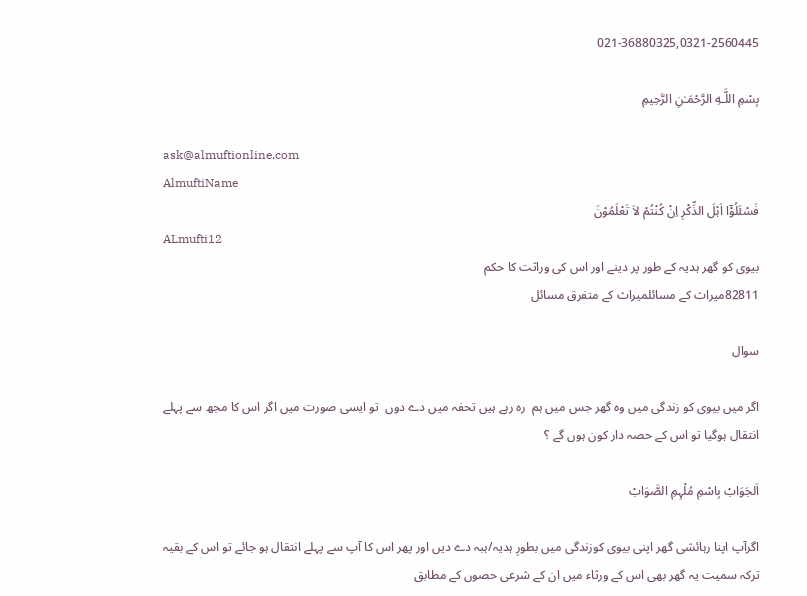021-36880325,0321-2560445

بِسْمِ اللَّـهِ الرَّحْمَـٰنِ الرَّحِيمِ

ask@almuftionline.com
AlmuftiName
فَسْئَلُوْٓا اَہْلَ الذِّکْرِ اِنْ کُنْتُمْ لاَ تَعْلَمُوْنَ
ALmufti12
بیوی کو گھر ہدیہ کے طور پر دینے اور اس کی وراثت کا حکم
82811میراث کے مسائلمیراث کے متفرق مسائل

سوال

اگر میں بیوی کو زندگی میں وہ گھر جس میں ہم  رہ رہے ہیں تحفہ میں دے دوں  تو ایسی صورت میں اگر اس کا مجھ سے پہلے انتقال ہوگیا تو اس کے حصہ دار کون ہوں گے ؟

اَلجَوَابْ بِاسْمِ مُلْہِمِ الصَّوَابْ

اگرآپ اپنا رہائشی گھر اپنی بیوی کوزندگی میں بطورِ ہدیہ/ہبہ دے دیں اور پھر اس کا آپ سے پہلے انتقال ہو جائے تو اس کے بقیہ ترکہ سمیت یہ گھر بھی اس کے ورثاء میں ان کے شرعی حصوں کے مطابق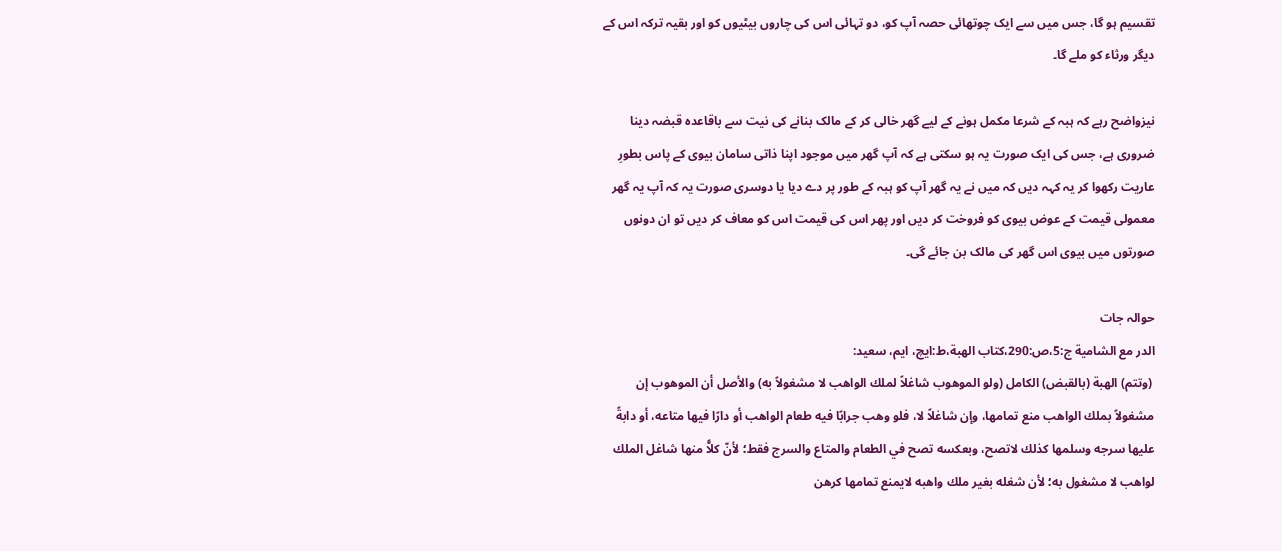تقسیم ہو گا، جس میں سے ایک چوتھائی حصہ آپ کو، دو تہائی اس کی چاروں بیٹیوں کو اور بقیہ ترکہ اس کے دیگر ورثاء کو ملے گا۔

نیزواضح رہے کہ ہبہ کے شرعا مکمل ہونے کے لیے گھر خالی کر کے مالک بنانے کی نیت سے باقاعدہ قبضہ دینا ضروری ہے، جس کی ایک صورت یہ ہو سکتی ہے کہ آپ گھر میں موجود اپنا ذاتی سامان بیوی کے پاس بطورِ عاریت رکھوا کر یہ کہہ دیں کہ میں نے یہ گھر آپ کو ہبہ کے طور پر دے دیا یا دوسری صورت یہ کہ آپ یہ گھر معمولی قیمت کے عوض بیوی کو فروخت کر دیں اور پھر اس کی قیمت اس کو معاف کر دیں تو ان دونوں صورتوں میں بیوی اس گھر کی مالک بن جائے گی۔

حوالہ جات
الدر مع الشامية ج:5،ص:290،کتاب الهبة،ط:ايچ، ايم، سعید:
 (وتتم) الهبة (بالقبض) الكامل (ولو الموهوب شاغلاً لملك الواهب لا مشغولاً به) والأصل أن الموهوب إن مشغولاً بملك الواهب منع تمامها، وإن شاغلاً لا، فلو وهب جرابًا فيه طعام الواهب أو دارًا فيها متاعه، أو دابةً عليها سرجه وسلمها كذلك لاتصح، وبعكسه تصح في الطعام والمتاع والسرج فقط؛ لأنّ كلاًّ منها شاغل الملك لواهب لا مشغول به؛ لأن شغله بغير ملك واهبه لايمنع تمامها كرهن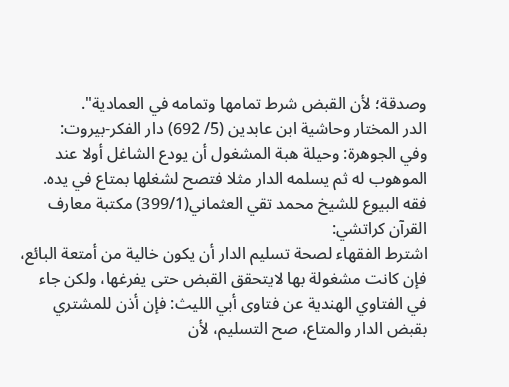وصدقة؛ لأن القبض شرط تمامها وتمامه في العمادية".
الدر المختار وحاشية ابن عابدين (5/ 692) دار الفكر-بيروت:
وفي الجوهرة: وحيلة هبة المشغول أن يودع الشاغل أولا عند الموهوب له ثم يسلمه الدار مثلا فتصح لشغلها بمتاع في يده.
فقه البيوع للشيخ محمد تقي العثماني(399/1) مكتبة معارف القرآن كراتشي:
اشترط الفقهاء لصحة تسليم الدار أن يكون خالية من أمتعة البائع، فإن كانت مشغولة بها لايتحقق القبض حتى يفرغها، ولكن جاء في الفتاوي الهندية عن فتاوى أبي الليث: فإن أذن للمشتري بقبض الدار والمتاع، صح التسليم، لأن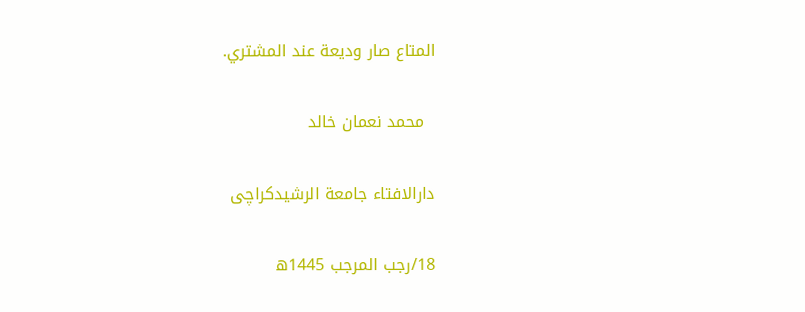المتاع صار وديعة عند المشتري.

  محمد نعمان خالد

دارالافتاء جامعة الرشیدکراچی

18/رجب المرجب 1445ھ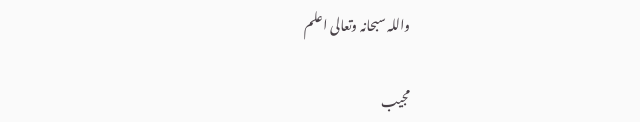واللہ سبحانہ وتعالی اعلم

مجیب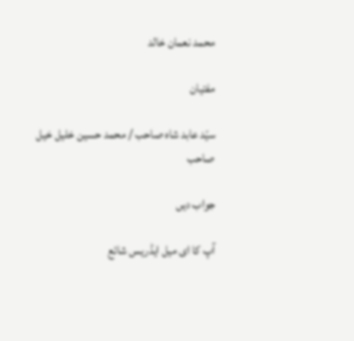محمد نعمان خالد

مفتیان

سیّد عابد شاہ صاحب / محمد حسین خلیل خیل صاحب

جواب دیں

آپ کا ای میل ایڈریس شائع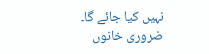نہیں کیا جائے گا۔ ضروری خانوں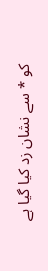کو * سے نشان زد کیا گیا ہے